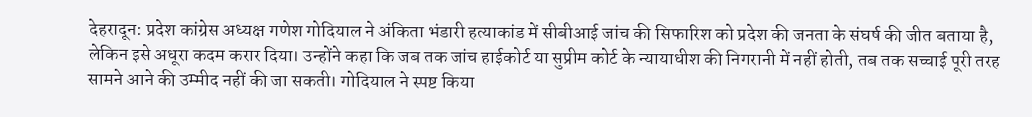देहरादून: प्रदेश कांग्रेस अध्यक्ष गणेश गोदियाल ने अंकिता भंडारी हत्याकांड में सीबीआई जांच की सिफारिश को प्रदेश की जनता के संघर्ष की जीत बताया है, लेकिन इसे अधूरा कदम करार दिया। उन्होंने कहा कि जब तक जांच हाईकोर्ट या सुप्रीम कोर्ट के न्यायाधीश की निगरानी में नहीं होती, तब तक सच्चाई पूरी तरह सामने आने की उम्मीद नहीं की जा सकती। गोदियाल ने स्पष्ट किया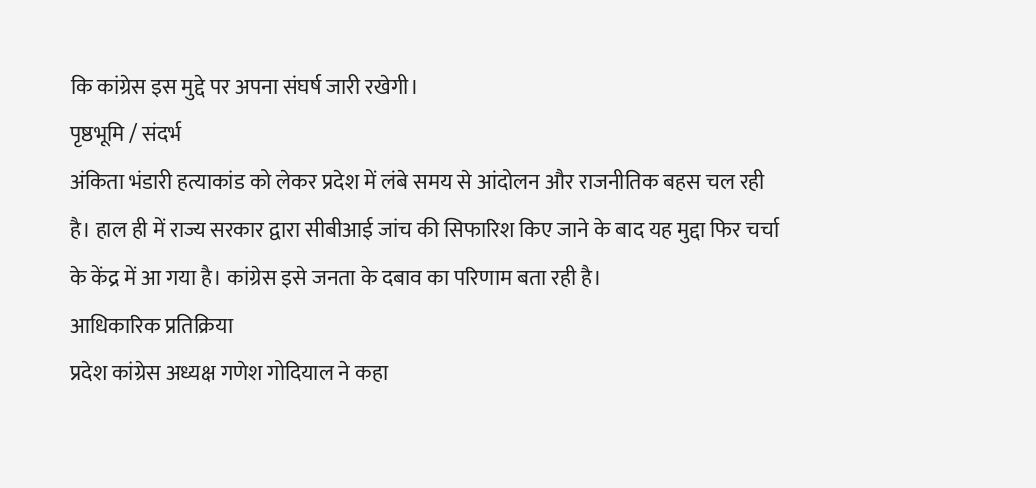कि कांग्रेस इस मुद्दे पर अपना संघर्ष जारी रखेगी।
पृष्ठभूमि / संदर्भ
अंकिता भंडारी हत्याकांड को लेकर प्रदेश में लंबे समय से आंदोलन और राजनीतिक बहस चल रही है। हाल ही में राज्य सरकार द्वारा सीबीआई जांच की सिफारिश किए जाने के बाद यह मुद्दा फिर चर्चा के केंद्र में आ गया है। कांग्रेस इसे जनता के दबाव का परिणाम बता रही है।
आधिकारिक प्रतिक्रिया
प्रदेश कांग्रेस अध्यक्ष गणेश गोदियाल ने कहा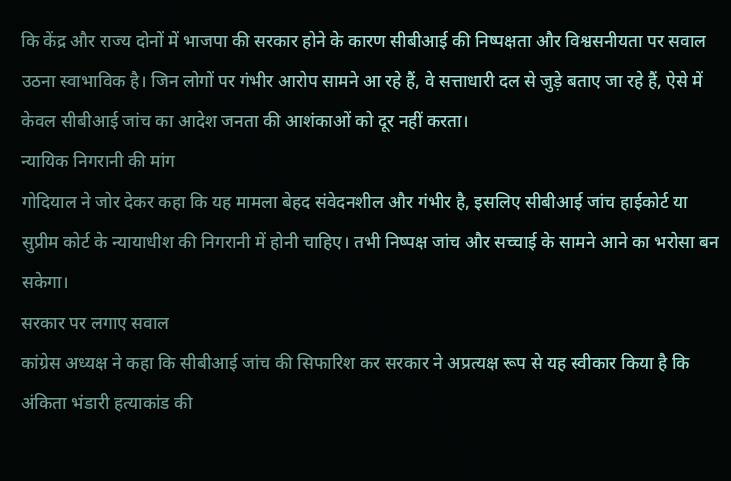कि केंद्र और राज्य दोनों में भाजपा की सरकार होने के कारण सीबीआई की निष्पक्षता और विश्वसनीयता पर सवाल उठना स्वाभाविक है। जिन लोगों पर गंभीर आरोप सामने आ रहे हैं, वे सत्ताधारी दल से जुड़े बताए जा रहे हैं, ऐसे में केवल सीबीआई जांच का आदेश जनता की आशंकाओं को दूर नहीं करता।
न्यायिक निगरानी की मांग
गोदियाल ने जोर देकर कहा कि यह मामला बेहद संवेदनशील और गंभीर है, इसलिए सीबीआई जांच हाईकोर्ट या सुप्रीम कोर्ट के न्यायाधीश की निगरानी में होनी चाहिए। तभी निष्पक्ष जांच और सच्चाई के सामने आने का भरोसा बन सकेगा।
सरकार पर लगाए सवाल
कांग्रेस अध्यक्ष ने कहा कि सीबीआई जांच की सिफारिश कर सरकार ने अप्रत्यक्ष रूप से यह स्वीकार किया है कि अंकिता भंडारी हत्याकांड की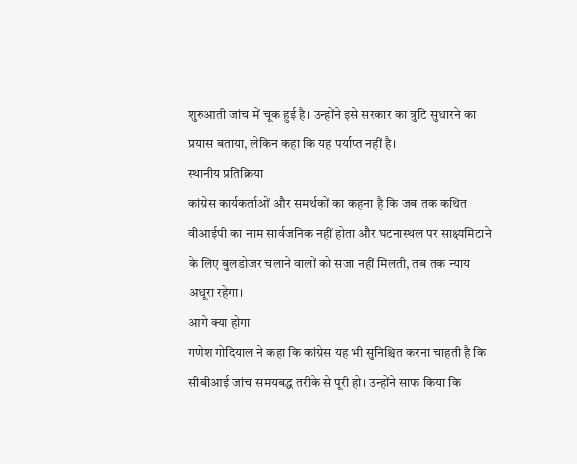शुरुआती जांच में चूक हुई है। उन्होंने इसे सरकार का त्रुटि सुधारने का प्रयास बताया, लेकिन कहा कि यह पर्याप्त नहीं है।
स्थानीय प्रतिक्रिया
कांग्रेस कार्यकर्ताओं और समर्थकों का कहना है कि जब तक कथित वीआईपी का नाम सार्वजनिक नहीं होता और घटनास्थल पर साक्ष्यमिटाने के लिए बुलडोजर चलाने वालों को सजा नहीं मिलती, तब तक न्याय अधूरा रहेगा।
आगे क्या होगा
गणेश गोदियाल ने कहा कि कांग्रेस यह भी सुनिश्चित करना चाहती है कि सीबीआई जांच समयबद्ध तरीके से पूरी हो। उन्होंने साफ किया कि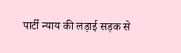पार्टी न्याय की लड़ाई सड़क से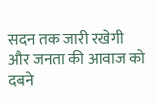सदन तक जारी रखेगी और जनता की आवाज को दबने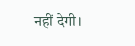नहीं देगी।